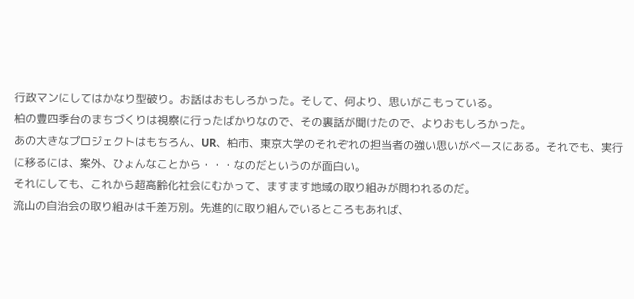行政マンにしてはかなり型破り。お話はおもしろかった。そして、何より、思いがこもっている。
柏の豊四季台のまちづくりは視察に行ったばかりなので、その裏話が聞けたので、よりおもしろかった。
あの大きなプロジェクトはもちろん、UR、柏市、東京大学のそれぞれの担当者の強い思いがベースにある。それでも、実行に移るには、案外、ひょんなことから・・・なのだというのが面白い。
それにしても、これから超高齢化社会にむかって、ますます地域の取り組みが問われるのだ。
流山の自治会の取り組みは千差万別。先進的に取り組んでいるところもあれば、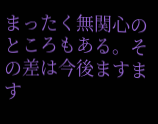まったく無関心のところもある。その差は今後ますます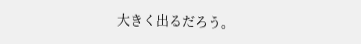大きく出るだろう。